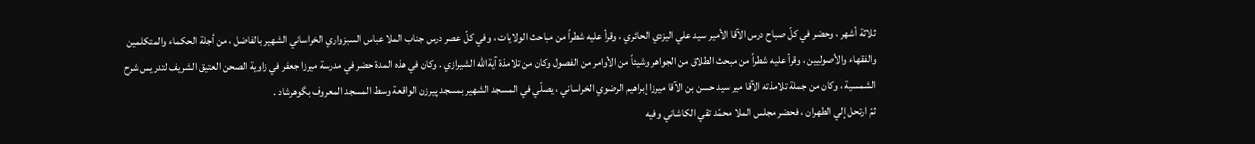ثلاثة أشهر ، وحضر في كلّ صباح درس الآقا الأمير سيد علي اليزدي الحائري ، وقرأ عليه شطراً من مباحث الولايات ، وفي كلّ عصر درس جناب الملا عباس السبزواري الخراساني الشهير بالفاضل ، من أجلة الحكماء والمتكلمين والفقهاء والأصوليين ، وقرأ عليه شطراً من مبحث الطلاق من الجواهر وشيئاً من الأوامر من الفصول وكان من تلامذة آيةالله الشيرازي . وكان في هذه المدة حضر في مدرسة ميرزا جعفر في زاوية الصحن العتيق الشريف لتدريس شرح الشمسية ، وكان من جملة تلامذته الآقا مير سيد حسن بن الآقا ميرزا إبراهيم الرضوي الخراساني ، يصلّي في المسجد الشهير بمسجد پيرزن الواقعة وسط المسجد المعروف بگوهرشاد .
ثمّ ارتحل إلي الطهران ، فحضر مجلس الملا محمّد تقي الكاشاني وفيه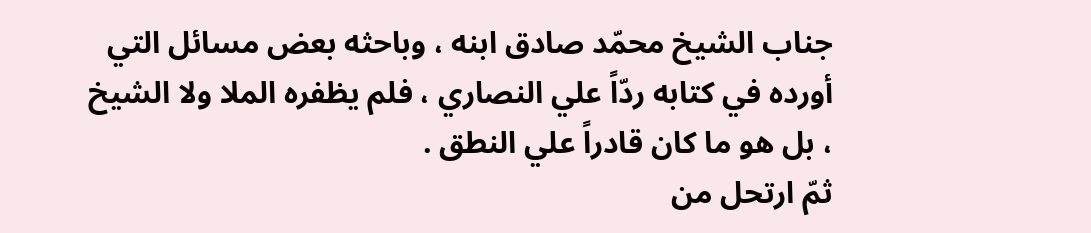جناب الشيخ محمّد صادق ابنه ، وباحثه بعض مسائل التي أورده في كتابه ردّاً علي النصاري ، فلم يظفره الملا ولا الشيخ ، بل هو ما كان قادراً علي النطق .
ثمّ ارتحل من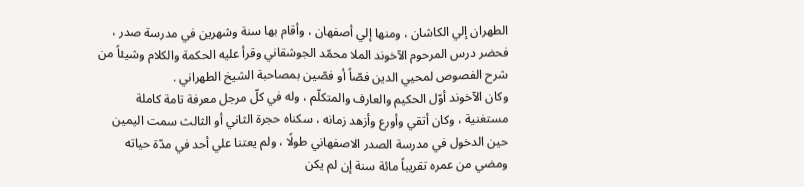الطهران إلي الكاشان ، ومنها إلي أصفهان ، وأقام بها سنة وشهرين في مدرسة صدر ، فحضر درس المرحوم الآخوند الملا محمّد الجوشقاني وقرأ عليه الحكمة والكلام وشيئاً من شرح الفصوص لمحيي الدين فصّاً أو فصّين بمصاحبة الشيخ الطهراني .
وكان الآخوند أوّل الحكيم والعارف والمتكلّم ، وله في كلّ مرجل معرفة تامة كاملة مستغنية ، وكان أتقي وأورع وأزهد زمانه ، سكناه حجرة الثاني أو الثالث سمت اليمين حين الدخول في مدرسة الصدر الاصفهاني طولًا ، ولم يعتنا علي أحد في مدّة حياته ومضي من عمره تقريباً مائة سنة إن لم يكن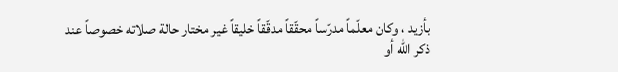بأزيد ، وكان معلّماً مدرّساً محقّقاً مدقّقاً خليقاً غير مختار حالة صلاته خصوصاً عند ذكر الله أو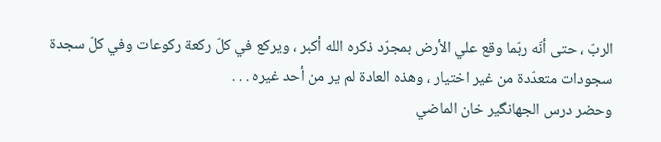الربّ ، حتى أنّه ربّما وقع علي الأرض بمجرّد ذكره الله أكبر ، ويركع في كلّ ركعة ركوعات وفي كلّ سجدة سجودات متعدّدة من غير اختيار ، وهذه العادة لم ير من أحد غيره . . .
وحضر درس الجهانگير خان الماضي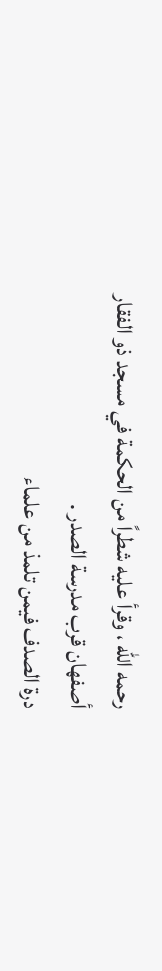رحمه الله ، وقرأ عليه شطراً من الحكمة في مسجد ذو الفقار أصفهان قرب مدرسة الصدر .
درة الصدف فيمن تلمذ من علماء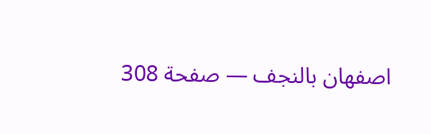اصفهان بالنجف — صفحة 308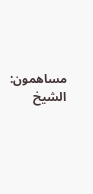مساهمون: الشيخ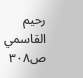رحيم القاسمي
ص٣٠٨